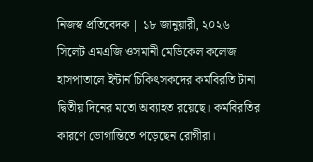নিজস্ব প্রতিবেদক | ১৮ জানুয়ারী, ২০২৬
সিলেট এমএজি ওসমানী মেডিকেল কলেজ হাসপাতালে ইন্টার্ন চিকিৎসকদের কর্মবিরতি টানা দ্বিতীয় দিনের মতো অব্যাহত রয়েছে। কর্মবিরতির কারণে ভোগান্তিতে পড়েছেন রোগীরা।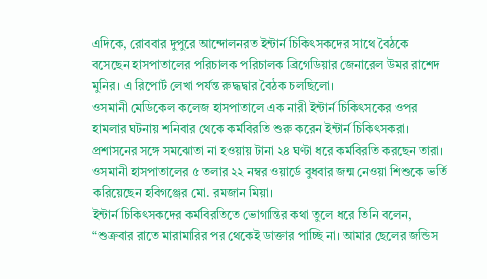এদিকে, রোববার দুপুরে আন্দোলনরত ইন্টার্ন চিকিৎসকদের সাথে বৈঠকে বসেছেন হাসপাতালের পরিচালক পরিচালক ব্রিগেডিয়ার জেনারেল উমর রাশেদ মুনির। এ রিপোর্ট লেখা পর্যন্ত রুদ্ধদ্বার বৈঠক চলছিলো।
ওসমানী মেডিকেল কলেজ হাসপাতালে এক নারী ইন্টার্ন চিকিৎসকের ওপর হামলার ঘটনায় শনিবার থেকে কর্মবিরতি শুরু করেন ইন্টার্ন চিকিৎসকরা। প্রশাসনের সঙ্গে সমঝোতা না হওয়ায় টানা ২৪ ঘণ্টা ধরে কর্মবিরতি করছেন তারা।
ওসমানী হাসপাতালের ৫ তলার ২২ নম্বর ওয়ার্ডে বুধবার জন্ম নেওয়া শিশুকে ভর্তি করিয়েছেন হবিগঞ্জের মো. রমজান মিয়া।
ইন্টার্ন চিকিৎসকদের কর্মবিরতিতে ভোগান্তির কথা তুলে ধরে তিনি বলেন, “শুক্রবার রাতে মারামারির পর থেকেই ডাক্তার পাচ্ছি না। আমার ছেলের জন্ডিস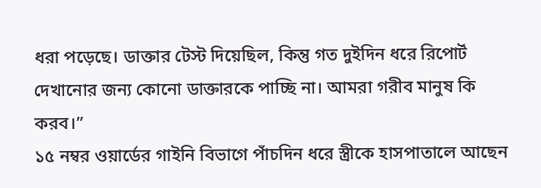ধরা পড়েছে। ডাক্তার টেস্ট দিয়েছিল, কিন্তু গত দুইদিন ধরে রিপোর্ট দেখানোর জন্য কোনো ডাক্তারকে পাচ্ছি না। আমরা গরীব মানুষ কি করব।”
১৫ নম্বর ওয়ার্ডের গাইনি বিভাগে পাঁচদিন ধরে স্ত্রীকে হাসপাতালে আছেন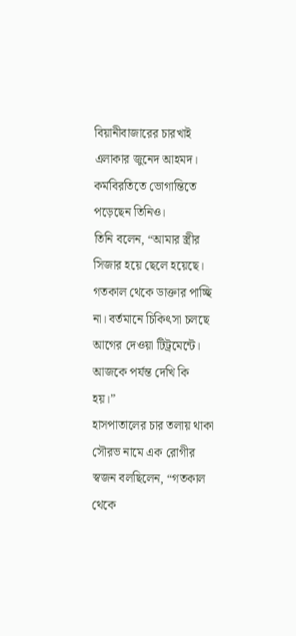বিয়ানীবাজারের চারখাই এলাকার জুনেদ আহমদ। কর্মবিরতিতে ভোগান্তিতে পড়েছেন তিনিও।
তিনি বলেন, “আমার স্ত্রীর সিজার হয়ে ছেলে হয়েছে। গতকাল থেকে ডাক্তার পাচ্ছি না। বর্তমানে চিকিৎসা চলছে আগের দেওয়া টিট্রমেন্টে। আজকে পর্যন্ত দেখি কি হয়।”
হাসপাতালের চার তলায় থাকা সৌরভ নামে এক রোগীর স্বজন বলছিলেন, “গতকাল থেকে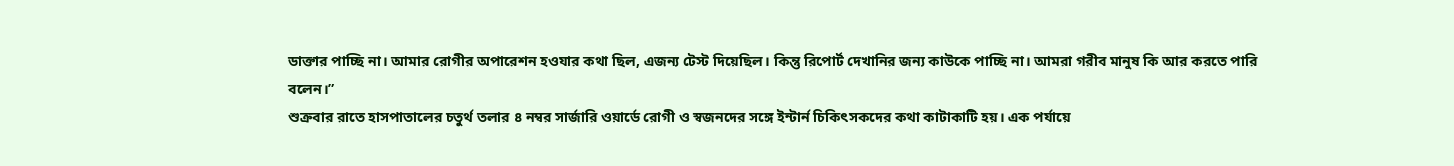ডাক্তার পাচ্ছি না। আমার রোগীর অপারেশন হওযার কথা ছিল, এজন্য টেস্ট দিয়েছিল। কিন্তু রিপোর্ট দেখানির জন্য কাউকে পাচ্ছি না। আমরা গরীব মানুষ কি আর করতে পারি বলেন।”
শুক্রবার রাতে হাসপাতালের চতুর্থ তলার ৪ নম্বর সার্জারি ওয়ার্ডে রোগী ও স্বজনদের সঙ্গে ইন্টার্ন চিকিৎসকদের কথা কাটাকাটি হয়। এক পর্যায়ে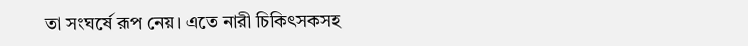তা সংঘর্ষে রূপ নেয়। এতে নারী চিকিৎসকসহ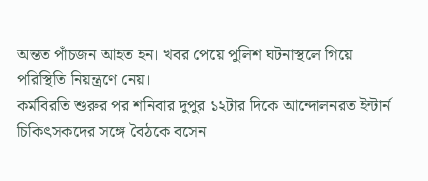অন্তত পাঁচজন আহত হন। খবর পেয়ে পুলিশ ঘটনাস্থলে গিয়ে পরিস্থিতি নিয়ন্ত্রণে নেয়।
কর্মবিরতি শুরুর পর শনিবার দুপুর ১২টার দিকে আন্দোলনরত ইন্টার্ন চিকিৎসকদের সঙ্গে বৈঠকে বসেন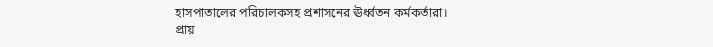হাসপাতালের পরিচালকসহ প্রশাসনের ঊর্ধ্বতন কর্মকর্তারা। প্রায়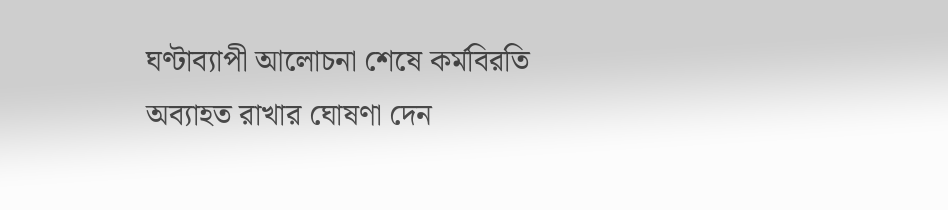ঘণ্টাব্যাপী আলোচনা শেষে কর্মবিরতি অব্যাহত রাখার ঘোষণা দেন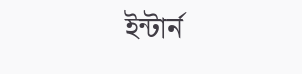ইন্টার্ন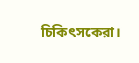চিকিৎসকেরা।